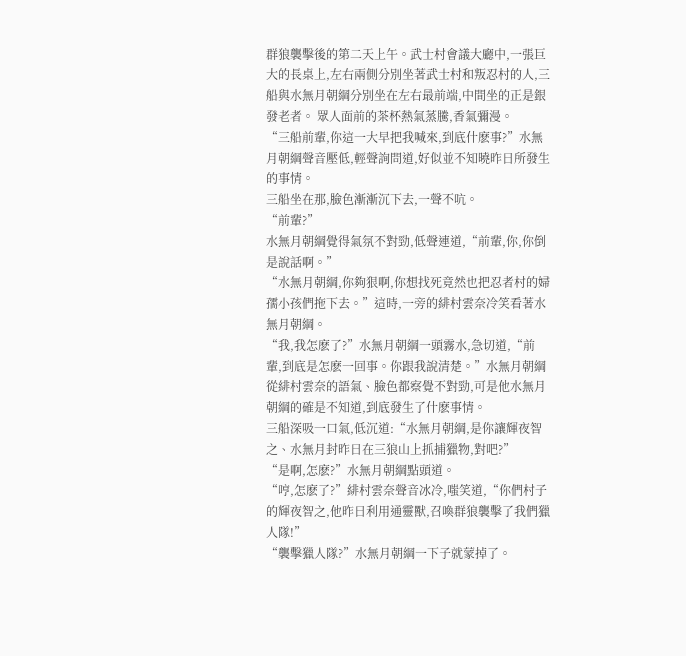群狼襲擊後的第二天上午。武士村會議大廳中,一張巨大的長桌上,左右兩側分別坐著武士村和叛忍村的人,三船與水無月朝綱分別坐在左右最前端,中間坐的正是銀發老者。 眾人面前的茶杯熱氣蒸騰,香氣彌漫。
“三船前輩,你這一大早把我喊來,到底什麽事?”水無月朝綱聲音壓低,輕聲詢問道,好似並不知曉昨日所發生的事情。
三船坐在那,臉色漸漸沉下去,一聲不吭。
“前輩?”
水無月朝綱覺得氣氛不對勁,低聲連道,“前輩,你,你倒是說話啊。”
“水無月朝綱,你夠狠啊,你想找死竟然也把忍者村的婦孺小孩們拖下去。”這時,一旁的緋村雲奈冷笑看著水無月朝綱。
“我,我怎麽了?”水無月朝綱一頭霧水,急切道,“前輩,到底是怎麽一回事。你跟我說清楚。”水無月朝綱從緋村雲奈的語氣、臉色都察覺不對勁,可是他水無月朝綱的確是不知道,到底發生了什麽事情。
三船深吸一口氣,低沉道:“水無月朝綱,是你讓輝夜智之、水無月封昨日在三狼山上抓捕獵物,對吧?”
“是啊,怎麽?”水無月朝綱點頭道。
“哼,怎麽了?”緋村雲奈聲音冰冷,嗤笑道,“你們村子的輝夜智之,他昨日利用通靈獸,召喚群狼襲擊了我們獵人隊!”
“襲擊獵人隊?”水無月朝綱一下子就蒙掉了。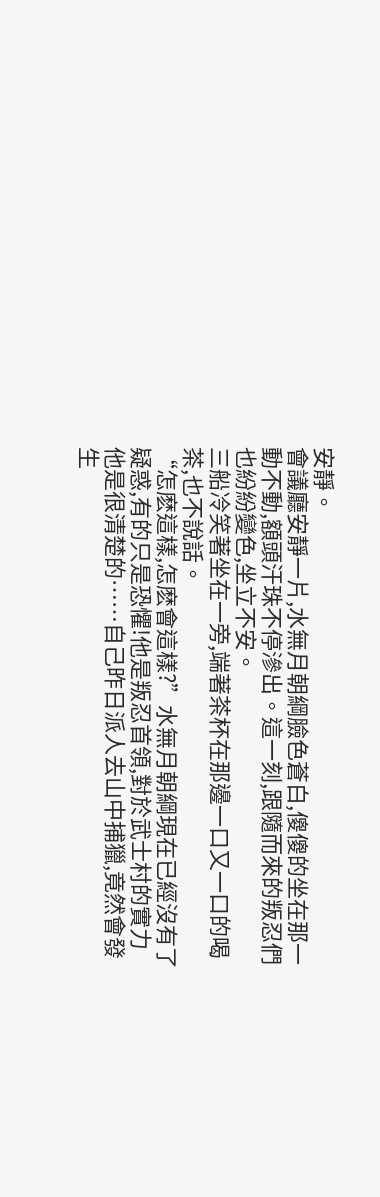安靜。
會議廳安靜一片,水無月朝綱臉色蒼白,傻傻的坐在那一動不動,額頭汗珠不停滲出。這一刻,跟隨而來的叛忍們也紛紛變色,坐立不安。
三船冷笑著坐在一旁,端著茶杯在那邊一口又一口的喝茶,也不說話。
“怎麽這樣,怎麽會這樣?”水無月朝綱現在已經沒有了疑惑,有的只是恐懼!他是叛忍首領,對於武士村的實力他是很清楚的……自己昨日派人去山中捕獵,竟然會發生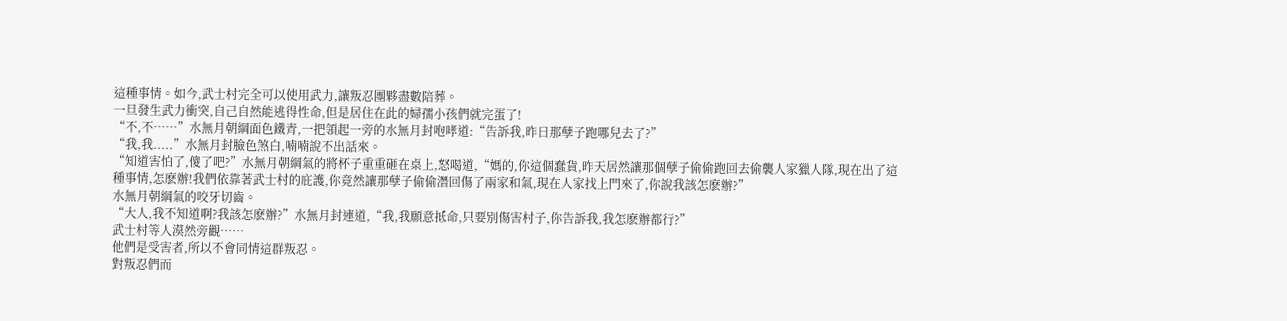這種事情。如今,武士村完全可以使用武力,讓叛忍團夥盡數陪葬。
一旦發生武力衝突,自己自然能逃得性命,但是居住在此的婦孺小孩們就完蛋了!
“不,不……”水無月朝綱面色鐵青,一把領起一旁的水無月封咆哮道:“告訴我,昨日那孽子跑哪兒去了?”
“我,我.....”水無月封臉色煞白,喃喃說不出話來。
“知道害怕了,傻了吧?”水無月朝綱氣的將杯子重重砸在桌上,怒喝道,“媽的,你這個蠢貨,昨天居然讓那個孽子偷偷跑回去偷襲人家獵人隊,現在出了這種事情,怎麽辦!我們依靠著武士村的庇護,你竟然讓那孽子偷偷潛回傷了兩家和氣,現在人家找上門來了,你說我該怎麽辦?”
水無月朝綱氣的咬牙切齒。
“大人,我不知道啊?我該怎麽辦?”水無月封連道,“我,我願意抵命,只要別傷害村子,你告訴我,我怎麽辦都行?”
武士村等人漠然旁觀……
他們是受害者,所以不會同情這群叛忍。
對叛忍們而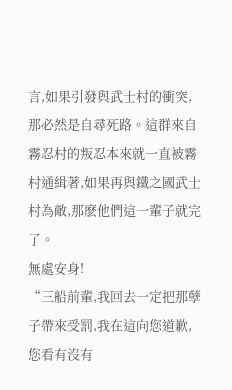言,如果引發與武士村的衝突,那必然是自尋死路。這群來自霧忍村的叛忍本來就一直被霧村通緝著,如果再與鐵之國武士村為敵,那麽他們這一輩子就完了。
無處安身!
“三船前輩,我回去一定把那孽子帶來受罰,我在這向您道歉,您看有沒有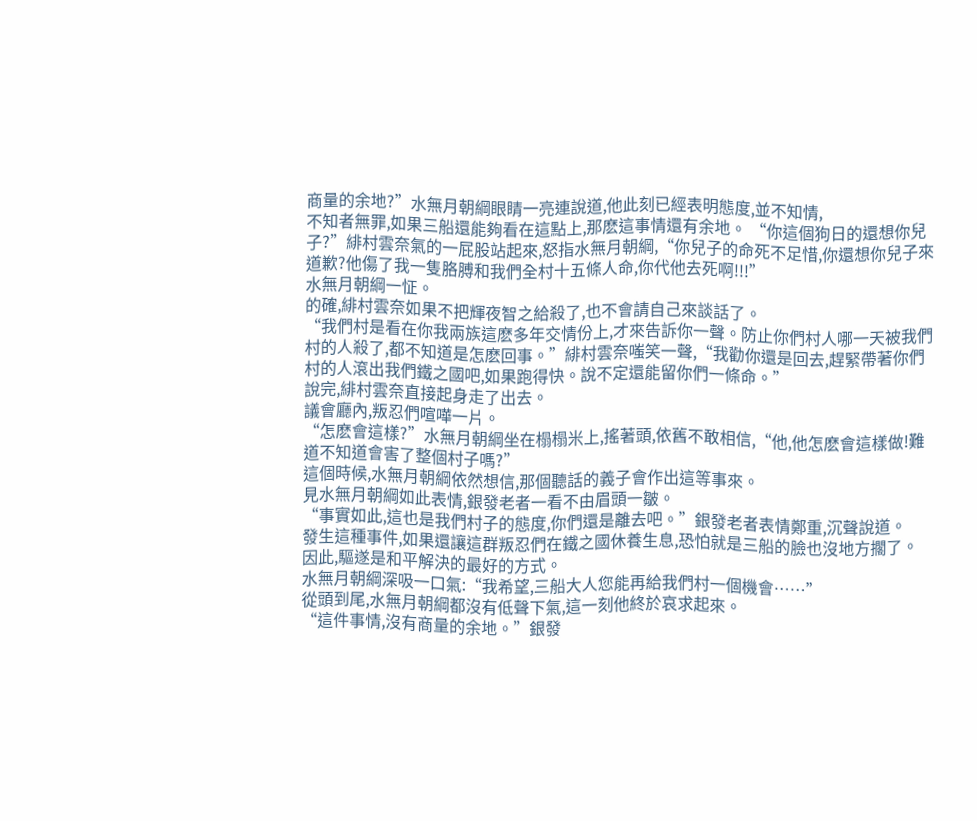商量的余地?”水無月朝綱眼睛一亮連說道,他此刻已經表明態度,並不知情,
不知者無罪,如果三船還能夠看在這點上,那麽這事情還有余地。 “你這個狗日的還想你兒子?”緋村雲奈氣的一屁股站起來,怒指水無月朝綱,“你兒子的命死不足惜,你還想你兒子來道歉?他傷了我一隻胳膊和我們全村十五條人命,你代他去死啊!!!”
水無月朝綱一怔。
的確,緋村雲奈如果不把輝夜智之給殺了,也不會請自己來談話了。
“我們村是看在你我兩族這麽多年交情份上,才來告訴你一聲。防止你們村人哪一天被我們村的人殺了,都不知道是怎麽回事。”緋村雲奈嗤笑一聲,“我勸你還是回去,趕緊帶著你們村的人滾出我們鐵之國吧,如果跑得快。說不定還能留你們一條命。”
說完,緋村雲奈直接起身走了出去。
議會廳內,叛忍們喧嘩一片。
“怎麽會這樣?”水無月朝綱坐在榻榻米上,搖著頭,依舊不敢相信,“他,他怎麽會這樣做!難道不知道會害了整個村子嗎?”
這個時候,水無月朝綱依然想信,那個聽話的義子會作出這等事來。
見水無月朝綱如此表情,銀發老者一看不由眉頭一皺。
“事實如此,這也是我們村子的態度,你們還是離去吧。”銀發老者表情鄭重,沉聲說道。
發生這種事件,如果還讓這群叛忍們在鐵之國休養生息,恐怕就是三船的臉也沒地方擱了。
因此,驅遂是和平解決的最好的方式。
水無月朝綱深吸一口氣:“我希望,三船大人您能再給我們村一個機會……”
從頭到尾,水無月朝綱都沒有低聲下氣,這一刻他終於哀求起來。
“這件事情,沒有商量的余地。”銀發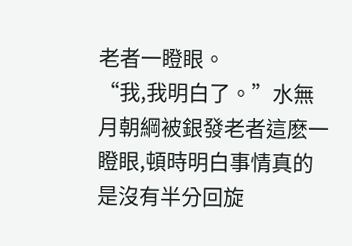老者一瞪眼。
“我,我明白了。”水無月朝綱被銀發老者這麽一瞪眼,頓時明白事情真的是沒有半分回旋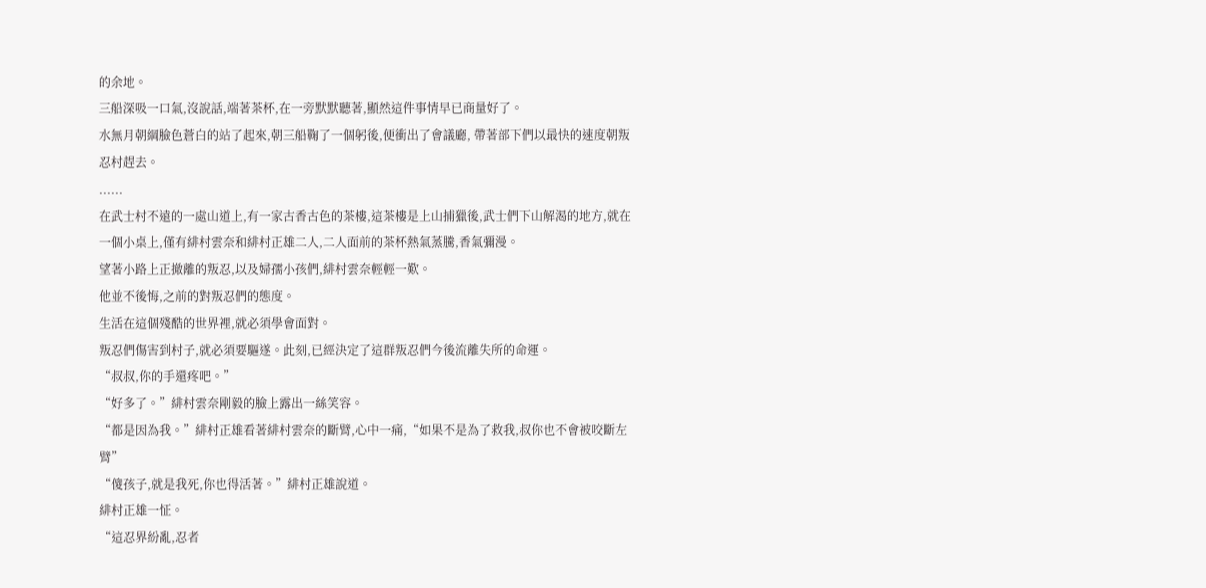的余地。
三船深吸一口氣,沒說話,端著茶杯,在一旁默默聽著,顯然這件事情早已商量好了。
水無月朝綱臉色蒼白的站了起來,朝三船鞠了一個躬後,便衝出了會議廳, 帶著部下們以最快的速度朝叛忍村趕去。
......
在武士村不遠的一處山道上,有一家古香古色的茶樓,這茶樓是上山捕獵後,武士們下山解渴的地方,就在一個小桌上,僅有緋村雲奈和緋村正雄二人,二人面前的茶杯熱氣蒸騰,香氣彌漫。
望著小路上正撤離的叛忍,以及婦孺小孩們,緋村雲奈輕輕一歎。
他並不後悔,之前的對叛忍們的態度。
生活在這個殘酷的世界裡,就必須學會面對。
叛忍們傷害到村子,就必須要驅遂。此刻,已經決定了這群叛忍們今後流離失所的命運。
“叔叔,你的手還疼吧。”
“好多了。”緋村雲奈剛毅的臉上露出一絲笑容。
“都是因為我。”緋村正雄看著緋村雲奈的斷臂,心中一痛,“如果不是為了救我,叔你也不會被咬斷左臂”
“傻孩子,就是我死,你也得活著。”緋村正雄說道。
緋村正雄一怔。
“這忍界紛亂,忍者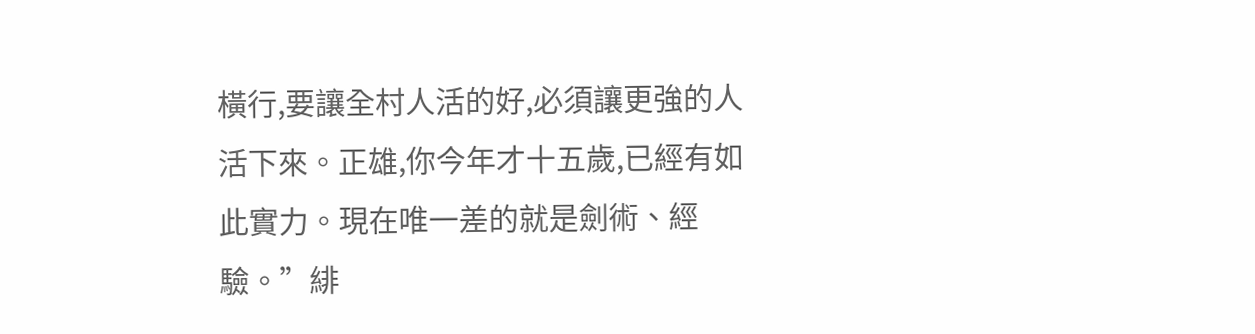橫行,要讓全村人活的好,必須讓更強的人活下來。正雄,你今年才十五歲,已經有如此實力。現在唯一差的就是劍術、經驗。”緋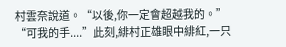村雲奈說道。“以後,你一定會超越我的。”
“可我的手....”此刻,緋村正雄眼中緋紅,一只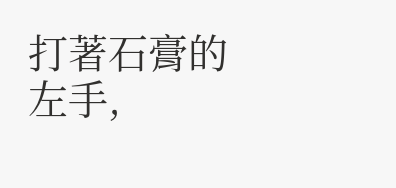打著石膏的左手,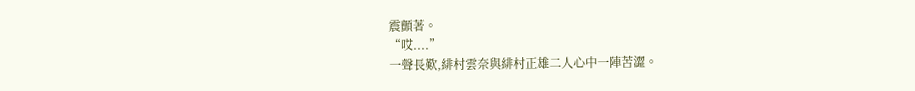震顫著。
“哎....”
一聲長歎,緋村雲奈與緋村正雄二人心中一陣苦澀。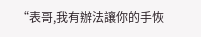“表哥,我有辦法讓你的手恢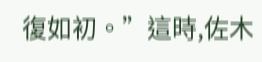復如初。”這時,佐木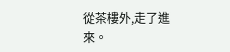從茶樓外,走了進來。